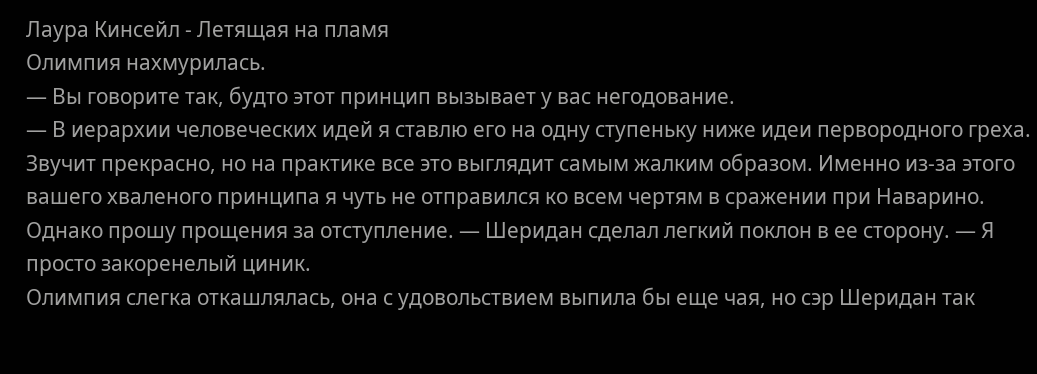Лаура Кинсейл - Летящая на пламя
Олимпия нахмурилась.
— Вы говорите так, будто этот принцип вызывает у вас негодование.
— В иерархии человеческих идей я ставлю его на одну ступеньку ниже идеи первородного греха. Звучит прекрасно, но на практике все это выглядит самым жалким образом. Именно из-за этого вашего хваленого принципа я чуть не отправился ко всем чертям в сражении при Наварино. Однако прошу прощения за отступление. — Шеридан сделал легкий поклон в ее сторону. — Я просто закоренелый циник.
Олимпия слегка откашлялась, она с удовольствием выпила бы еще чая, но сэр Шеридан так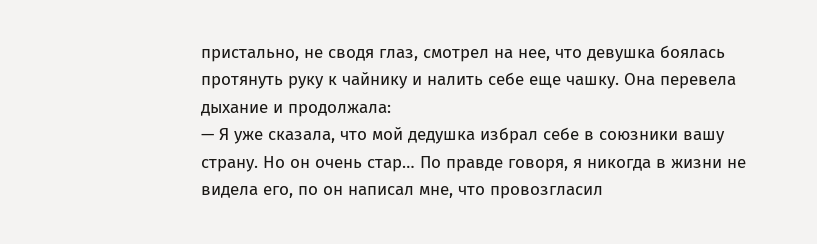пристально, не сводя глаз, смотрел на нее, что девушка боялась протянуть руку к чайнику и налить себе еще чашку. Она перевела дыхание и продолжала:
— Я уже сказала, что мой дедушка избрал себе в союзники вашу страну. Но он очень стар… По правде говоря, я никогда в жизни не видела его, по он написал мне, что провозгласил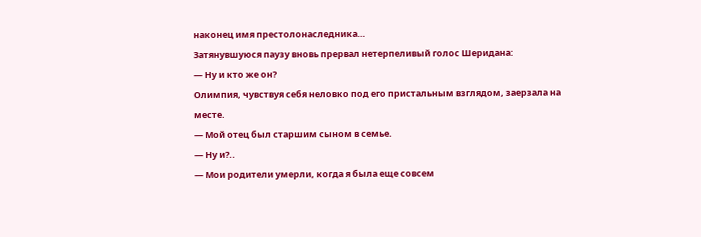наконец имя престолонаследника…
Затянувшуюся паузу вновь прервал нетерпеливый голос Шеридана:
— Ну и кто же он?
Олимпия, чувствуя себя неловко под его пристальным взглядом, заерзала на месте.
— Мой отец был старшим сыном в семье.
— Ну и?..
— Мои родители умерли, когда я была еще совсем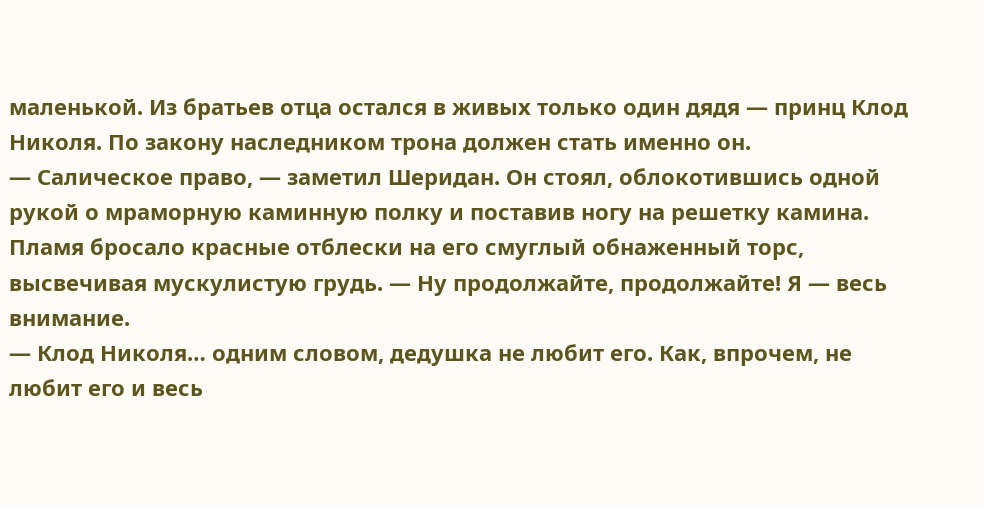маленькой. Из братьев отца остался в живых только один дядя — принц Клод Николя. По закону наследником трона должен стать именно он.
— Салическое право, — заметил Шеридан. Он стоял, облокотившись одной рукой о мраморную каминную полку и поставив ногу на решетку камина. Пламя бросало красные отблески на его смуглый обнаженный торс, высвечивая мускулистую грудь. — Ну продолжайте, продолжайте! Я — весь внимание.
— Клод Николя… одним словом, дедушка не любит его. Как, впрочем, не любит его и весь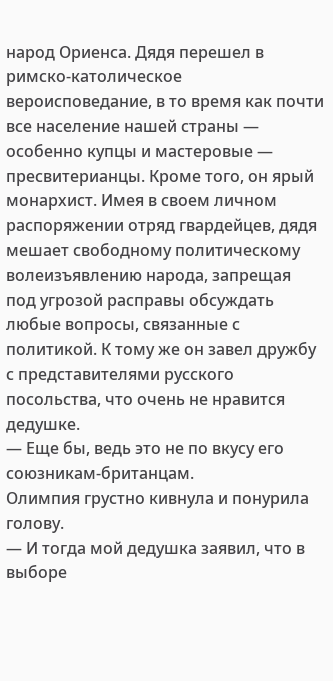народ Ориенса. Дядя перешел в римско-католическое вероисповедание, в то время как почти все население нашей страны — особенно купцы и мастеровые — пресвитерианцы. Кроме того, он ярый монархист. Имея в своем личном распоряжении отряд гвардейцев, дядя мешает свободному политическому волеизъявлению народа, запрещая под угрозой расправы обсуждать любые вопросы, связанные с политикой. К тому же он завел дружбу с представителями русского посольства, что очень не нравится дедушке.
— Еще бы, ведь это не по вкусу его союзникам-британцам.
Олимпия грустно кивнула и понурила голову.
— И тогда мой дедушка заявил, что в выборе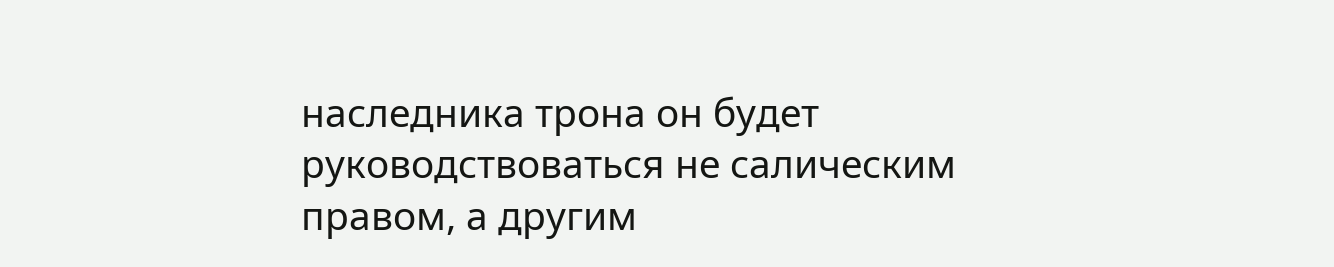наследника трона он будет руководствоваться не салическим правом, а другим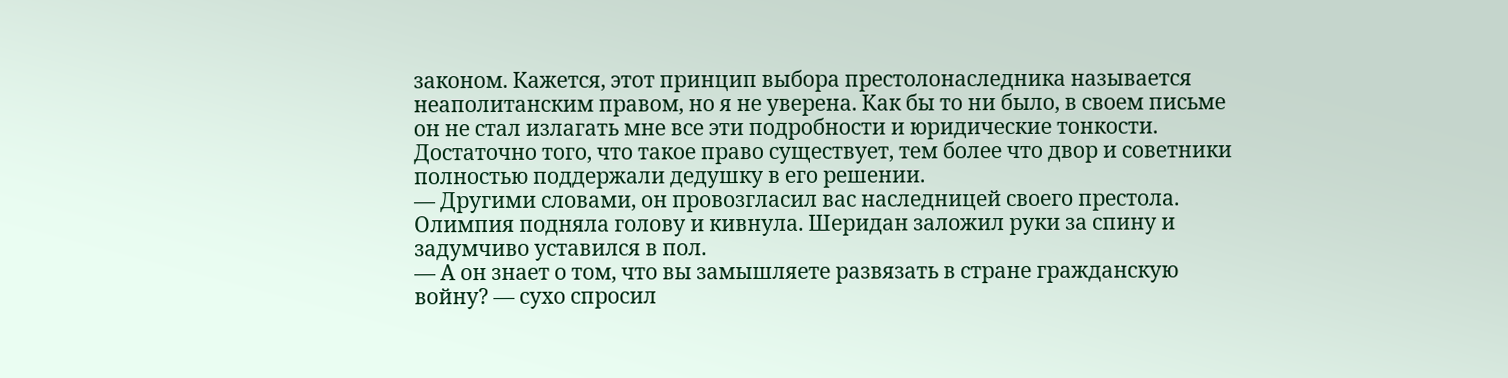законом. Кажется, этот принцип выбора престолонаследника называется неаполитанским правом, но я не уверена. Как бы то ни было, в своем письме он не стал излагать мне все эти подробности и юридические тонкости. Достаточно того, что такое право существует, тем более что двор и советники полностью поддержали дедушку в его решении.
— Другими словами, он провозгласил вас наследницей своего престола.
Олимпия подняла голову и кивнула. Шеридан заложил руки за спину и задумчиво уставился в пол.
— А он знает о том, что вы замышляете развязать в стране гражданскую войну? — сухо спросил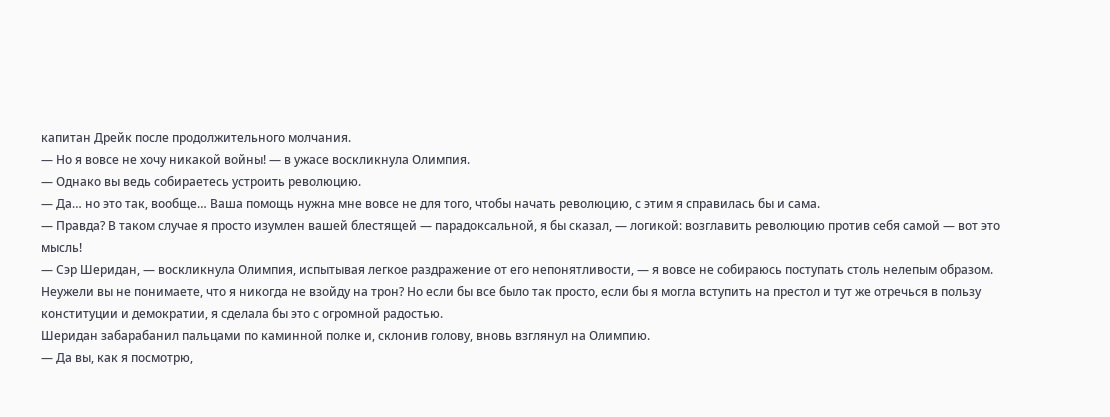капитан Дрейк после продолжительного молчания.
— Но я вовсе не хочу никакой войны! — в ужасе воскликнула Олимпия.
— Однако вы ведь собираетесь устроить революцию.
— Да… но это так, вообще… Ваша помощь нужна мне вовсе не для того, чтобы начать революцию, с этим я справилась бы и сама.
— Правда? В таком случае я просто изумлен вашей блестящей — парадоксальной, я бы сказал, — логикой: возглавить революцию против себя самой — вот это мысль!
— Сэр Шеридан, — воскликнула Олимпия, испытывая легкое раздражение от его непонятливости, — я вовсе не собираюсь поступать столь нелепым образом. Неужели вы не понимаете, что я никогда не взойду на трон? Но если бы все было так просто, если бы я могла вступить на престол и тут же отречься в пользу конституции и демократии, я сделала бы это с огромной радостью.
Шеридан забарабанил пальцами по каминной полке и, склонив голову, вновь взглянул на Олимпию.
— Да вы, как я посмотрю,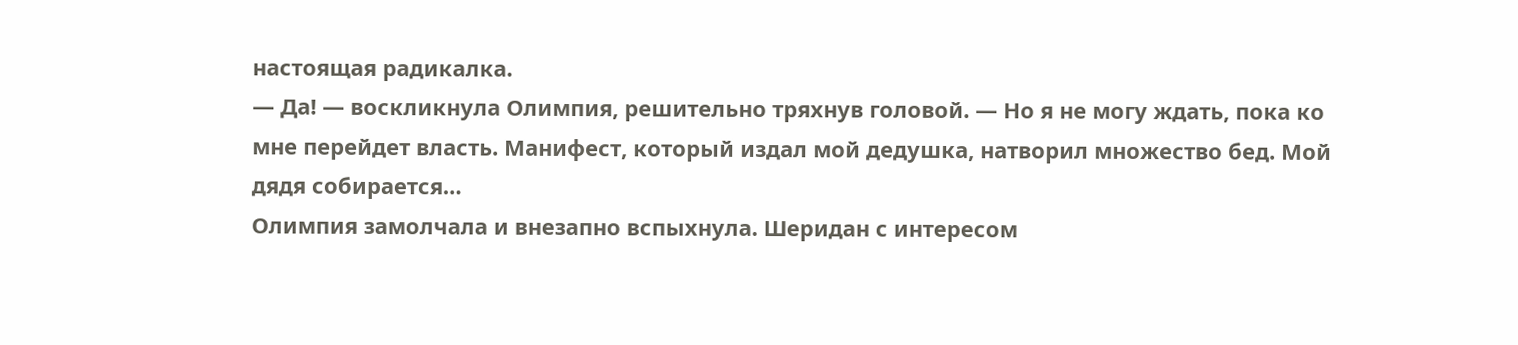настоящая радикалка.
— Да! — воскликнула Олимпия, решительно тряхнув головой. — Но я не могу ждать, пока ко мне перейдет власть. Манифест, который издал мой дедушка, натворил множество бед. Мой дядя собирается…
Олимпия замолчала и внезапно вспыхнула. Шеридан с интересом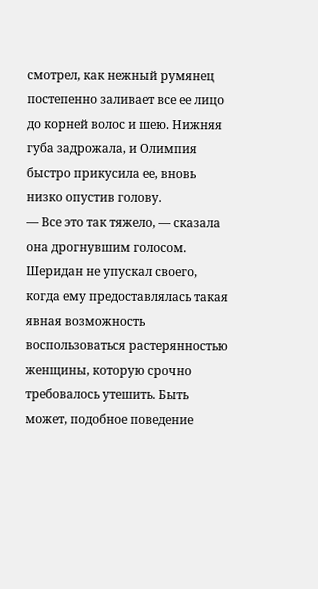смотрел, как нежный румянец постепенно заливает все ее лицо до корней волос и шею. Нижняя губа задрожала, и Олимпия быстро прикусила ее, вновь низко опустив голову.
— Все это так тяжело, — сказала она дрогнувшим голосом. Шеридан не упускал своего, когда ему предоставлялась такая явная возможность воспользоваться растерянностью женщины, которую срочно требовалось утешить. Быть может, подобное поведение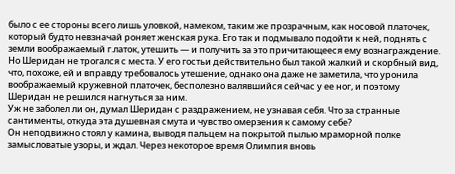было с ее стороны всего лишь уловкой, намеком, таким же прозрачным, как носовой платочек, который будто невзначай роняет женская рука. Его так и подмывало подойти к ней, поднять с земли воображаемый г.латок, утешить — и получить за это причитающееся ему вознаграждение. Но Шеридан не трогался с места. У его гостьи действительно был такой жалкий и скорбный вид, что, похоже, ей и вправду требовалось утешение, однако она даже не заметила, что уронила воображаемый кружевной платочек, бесполезно валявшийся сейчас у ее ног, и поэтому Шеридан не решился нагнуться за ним.
Уж не заболел ли он, думал Шеридан с раздражением, не узнавая себя. Что за странные сантименты, откуда эта душевная смута и чувство омерзения к самому себе?
Он неподвижно стоял у камина, выводя пальцем на покрытой пылью мраморной полке замысловатые узоры, и ждал. Через некоторое время Олимпия вновь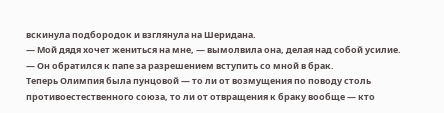вскинула подбородок и взглянула на Шеридана.
— Мой дядя хочет жениться на мне, — вымолвила она, делая над собой усилие. — Он обратился к папе за разрешением вступить со мной в брак.
Теперь Олимпия была пунцовой — то ли от возмущения по поводу столь противоестественного союза, то ли от отвращения к браку вообще — кто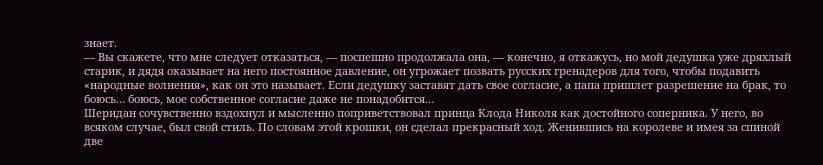знает.
— Вы скажете, что мне следует отказаться, — поспешно продолжала она, — конечно, я откажусь, но мой дедушка уже дряхлый старик, и дядя оказывает на него постоянное давление, он угрожает позвать русских гренадеров для того, чтобы подавить «народные волнения», как он это называет. Если дедушку заставят дать свое согласие, а папа пришлет разрешение на брак, то боюсь… боюсь, мое собственное согласие даже не понадобится…
Шеридан сочувственно вздохнул и мысленно поприветствовал принца Клода Николя как достойного соперника. У него, во всяком случае, был свой стиль. По словам этой крошки, он сделал прекрасный ход. Женившись на королеве и имея за спиной две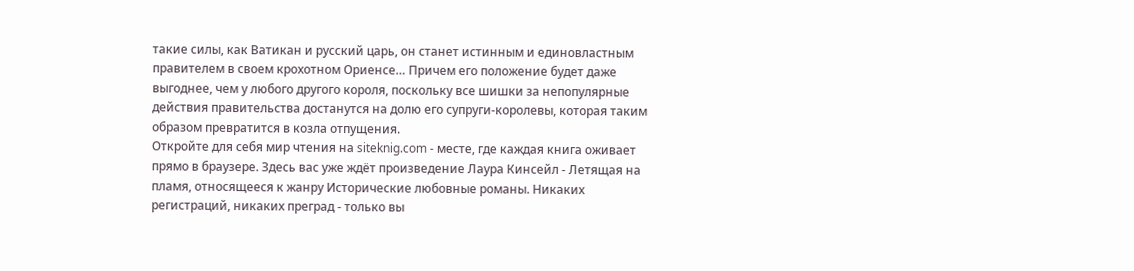такие силы, как Ватикан и русский царь, он станет истинным и единовластным правителем в своем крохотном Ориенсе… Причем его положение будет даже выгоднее, чем у любого другого короля, поскольку все шишки за непопулярные действия правительства достанутся на долю его супруги-королевы, которая таким образом превратится в козла отпущения.
Откройте для себя мир чтения на siteknig.com - месте, где каждая книга оживает прямо в браузере. Здесь вас уже ждёт произведение Лаура Кинсейл - Летящая на пламя, относящееся к жанру Исторические любовные романы. Никаких регистраций, никаких преград - только вы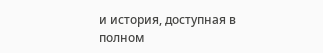и история, доступная в полном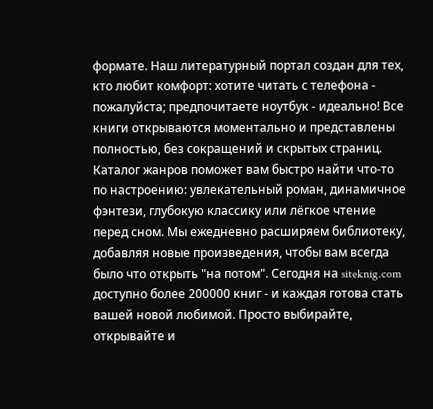формате. Наш литературный портал создан для тех, кто любит комфорт: хотите читать с телефона - пожалуйста; предпочитаете ноутбук - идеально! Все книги открываются моментально и представлены полностью, без сокращений и скрытых страниц. Каталог жанров поможет вам быстро найти что-то по настроению: увлекательный роман, динамичное фэнтези, глубокую классику или лёгкое чтение перед сном. Мы ежедневно расширяем библиотеку, добавляя новые произведения, чтобы вам всегда было что открыть "на потом". Сегодня на siteknig.com доступно более 200000 книг - и каждая готова стать вашей новой любимой. Просто выбирайте, открывайте и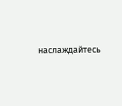наслаждайтесь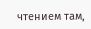чтением там,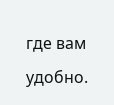где вам удобно.